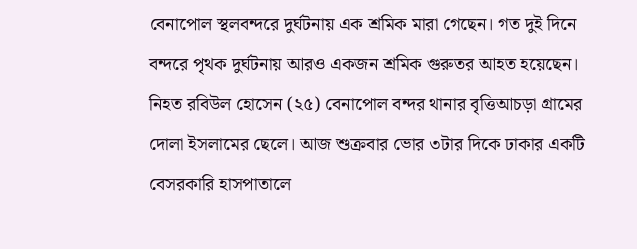বেনাপোল স্থলবন্দরে দুর্ঘটনায় এক শ্রমিক মারা গেছেন। গত দুই দিনে বন্দরে পৃথক দুর্ঘটনায় আরও একজন শ্রমিক গুরুতর আহত হয়েছেন।
নিহত রবিউল হোসেন (২৫) বেনাপোল বন্দর থানার বৃত্তিআচড়া গ্রামের দোলা ইসলামের ছেলে। আজ শুক্রবার ভোর ৩টার দিকে ঢাকার একটি বেসরকারি হাসপাতালে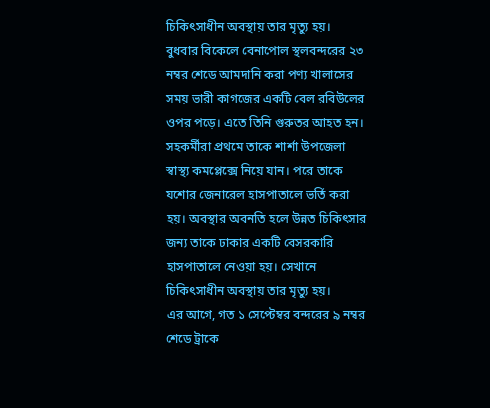চিকিৎসাধীন অবস্থায় তার মৃত্যু হয়।
বুধবার বিকেলে বেনাপোল স্থলবন্দরের ২৩ নম্বর শেডে আমদানি করা পণ্য খালাসের সময় ভারী কাগজের একটি বেল রবিউলের ওপর পড়ে। এতে তিনি গুরুতর আহত হন।
সহকর্মীরা প্রথমে তাকে শার্শা উপজেলা স্বাস্থ্য কমপ্লেক্সে নিয়ে যান। পরে তাকে যশোর জেনারেল হাসপাতালে ভর্তি করা হয়। অবস্থার অবনতি হলে উন্নত চিকিৎসার জন্য তাকে ঢাকার একটি বেসরকারি হাসপাতালে নেওয়া হয়। সেখানে চিকিৎসাধীন অবস্থায় তার মৃত্যু হয়।
এর আগে, গত ১ সেপ্টেম্বর বন্দরের ৯ নম্বর শেডে ট্রাকে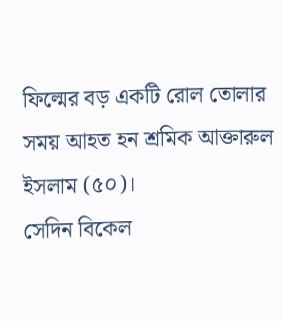ফিল্মের বড় একটি রোল তোলার সময় আহত হন শ্রমিক আক্তারুল ইসলাম (৫০)।
সেদিন বিকেল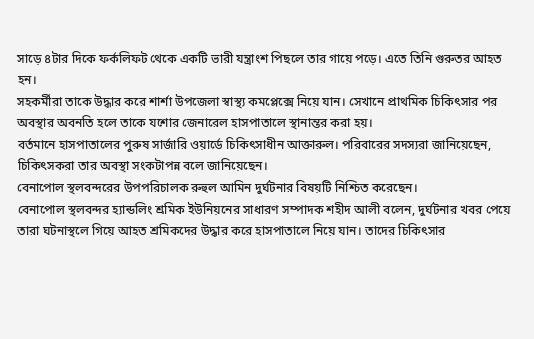সাড়ে ৪টার দিকে ফর্কলিফট থেকে একটি ভারী যন্ত্রাংশ পিছলে তার গায়ে পড়ে। এতে তিনি গুরুতর আহত হন।
সহকর্মীরা তাকে উদ্ধার করে শার্শা উপজেলা স্বাস্থ্য কমপ্লেক্সে নিয়ে যান। সেখানে প্রাথমিক চিকিৎসার পর অবস্থার অবনতি হলে তাকে যশোর জেনারেল হাসপাতালে স্থানান্তর করা হয়।
বর্তমানে হাসপাতালের পুরুষ সার্জারি ওয়ার্ডে চিকিৎসাধীন আক্তারুল। পরিবারের সদস্যরা জানিয়েছেন, চিকিৎসকরা তার অবস্থা সংকটাপন্ন বলে জানিয়েছেন।
বেনাপোল স্থলবন্দরের উপপরিচালক রুহুল আমিন দুর্ঘটনার বিষয়টি নিশ্চিত করেছেন।
বেনাপোল স্থলবন্দর হ্যান্ডলিং শ্রমিক ইউনিয়নের সাধারণ সম্পাদক শহীদ আলী বলেন, দুর্ঘটনার খবর পেয়ে তারা ঘটনাস্থলে গিয়ে আহত শ্রমিকদের উদ্ধার করে হাসপাতালে নিয়ে যান। তাদের চিকিৎসার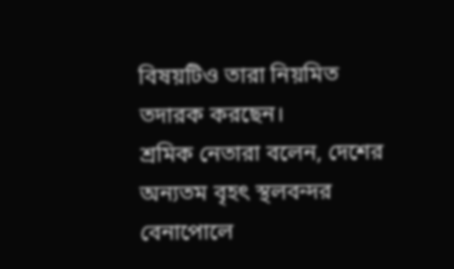বিষয়টিও তারা নিয়মিত তদারক করছেন।
শ্রমিক নেতারা বলেন, দেশের অন্যতম বৃহৎ স্থলবন্দর বেনাপোলে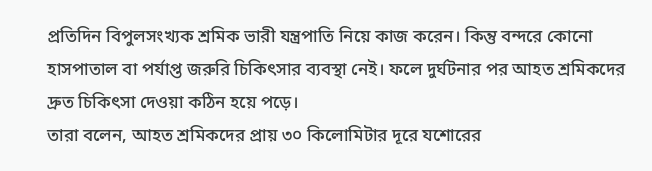প্রতিদিন বিপুলসংখ্যক শ্রমিক ভারী যন্ত্রপাতি নিয়ে কাজ করেন। কিন্তু বন্দরে কোনো হাসপাতাল বা পর্যাপ্ত জরুরি চিকিৎসার ব্যবস্থা নেই। ফলে দুর্ঘটনার পর আহত শ্রমিকদের দ্রুত চিকিৎসা দেওয়া কঠিন হয়ে পড়ে।
তারা বলেন, আহত শ্রমিকদের প্রায় ৩০ কিলোমিটার দূরে যশোরের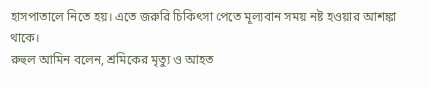হাসপাতালে নিতে হয়। এতে জরুরি চিকিৎসা পেতে মূল্যবান সময় নষ্ট হওয়ার আশঙ্কা থাকে।
রুহুল আমিন বলেন, শ্রমিকের মৃত্যু ও আহত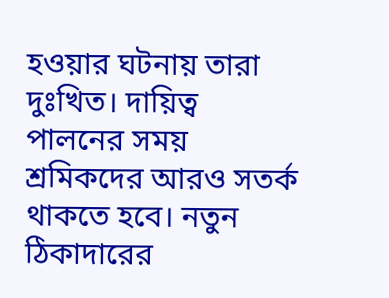হওয়ার ঘটনায় তারা দুঃখিত। দায়িত্ব পালনের সময় শ্রমিকদের আরও সতর্ক থাকতে হবে। নতুন ঠিকাদারের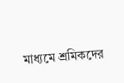মাধ্যমে শ্রমিকদের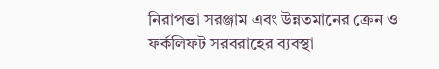নিরাপত্তা সরঞ্জাম এবং উন্নতমানের ক্রেন ও ফর্কলিফট সরবরাহের ব্যবস্থা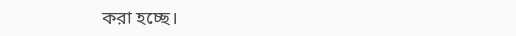করা হচ্ছে।